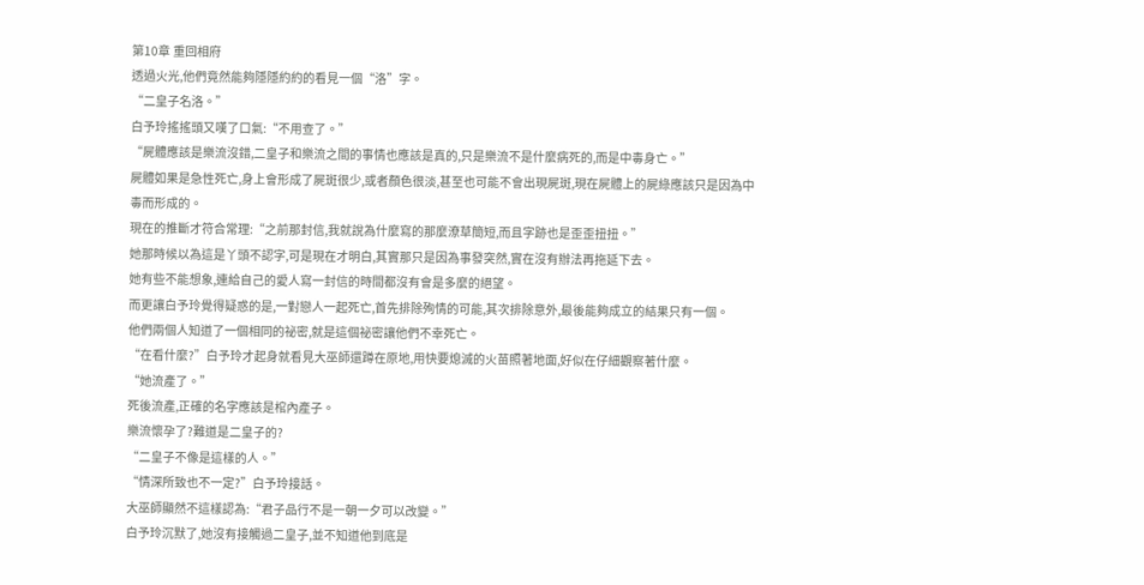第10章 重回相府
透過火光,他們竟然能夠隱隱約約的看見一個“洛”字。
“二皇子名洛。”
白予玲搖搖頭又嘆了口氣:“不用查了。”
“屍體應該是樂流沒錯,二皇子和樂流之間的事情也應該是真的,只是樂流不是什麼病死的,而是中毒身亡。”
屍體如果是急性死亡,身上會形成了屍斑很少,或者顏色很淡,甚至也可能不會出現屍斑,現在屍體上的屍綠應該只是因為中毒而形成的。
現在的推斷才符合常理:“之前那封信,我就說為什麼寫的那麼潦草簡短,而且字跡也是歪歪扭扭。”
她那時候以為這是丫頭不認字,可是現在才明白,其實那只是因為事發突然,實在沒有辦法再拖延下去。
她有些不能想象,連給自己的愛人寫一封信的時間都沒有會是多麼的絕望。
而更讓白予玲覺得疑惑的是,一對戀人一起死亡,首先排除殉情的可能,其次排除意外,最後能夠成立的結果只有一個。
他們兩個人知道了一個相同的祕密,就是這個祕密讓他們不幸死亡。
“在看什麼?”白予玲才起身就看見大巫師還蹲在原地,用快要熄滅的火苗照著地面,好似在仔細觀察著什麼。
“她流產了。”
死後流產,正確的名字應該是棺內產子。
樂流懷孕了?難道是二皇子的?
“二皇子不像是這樣的人。”
“情深所致也不一定?”白予玲接話。
大巫師顯然不這樣認為:“君子品行不是一朝一夕可以改變。”
白予玲沉默了,她沒有接觸過二皇子,並不知道他到底是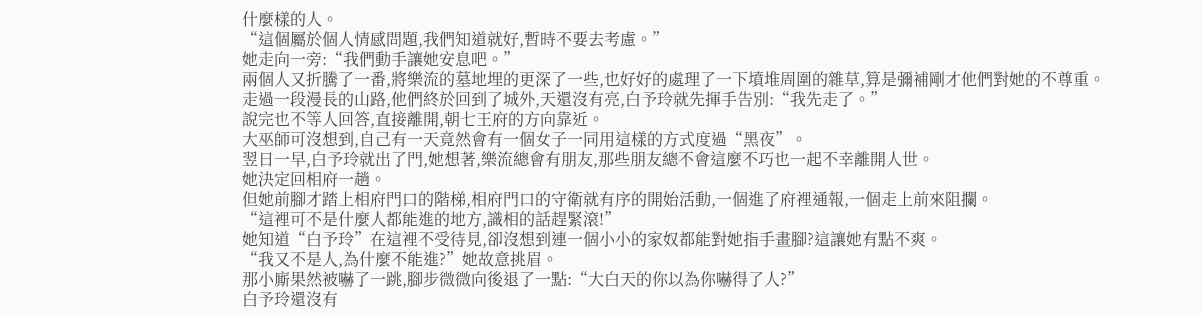什麼樣的人。
“這個屬於個人情感問題,我們知道就好,暫時不要去考慮。”
她走向一旁:“我們動手讓她安息吧。”
兩個人又折騰了一番,將樂流的墓地埋的更深了一些,也好好的處理了一下墳堆周圍的雜草,算是彌補剛才他們對她的不尊重。
走過一段漫長的山路,他們終於回到了城外,天還沒有亮,白予玲就先揮手告別:“我先走了。”
說完也不等人回答,直接離開,朝七王府的方向靠近。
大巫師可沒想到,自己有一天竟然會有一個女子一同用這樣的方式度過“黑夜”。
翌日一早,白予玲就出了門,她想著,樂流總會有朋友,那些朋友總不會這麼不巧也一起不幸離開人世。
她決定回相府一趟。
但她前腳才踏上相府門口的階梯,相府門口的守衛就有序的開始活動,一個進了府裡通報,一個走上前來阻攔。
“這裡可不是什麼人都能進的地方,識相的話趕緊滾!”
她知道“白予玲”在這裡不受待見,卻沒想到連一個小小的家奴都能對她指手畫腳?這讓她有點不爽。
“我又不是人,為什麼不能進?”她故意挑眉。
那小廝果然被嚇了一跳,腳步微微向後退了一點:“大白天的你以為你嚇得了人?”
白予玲還沒有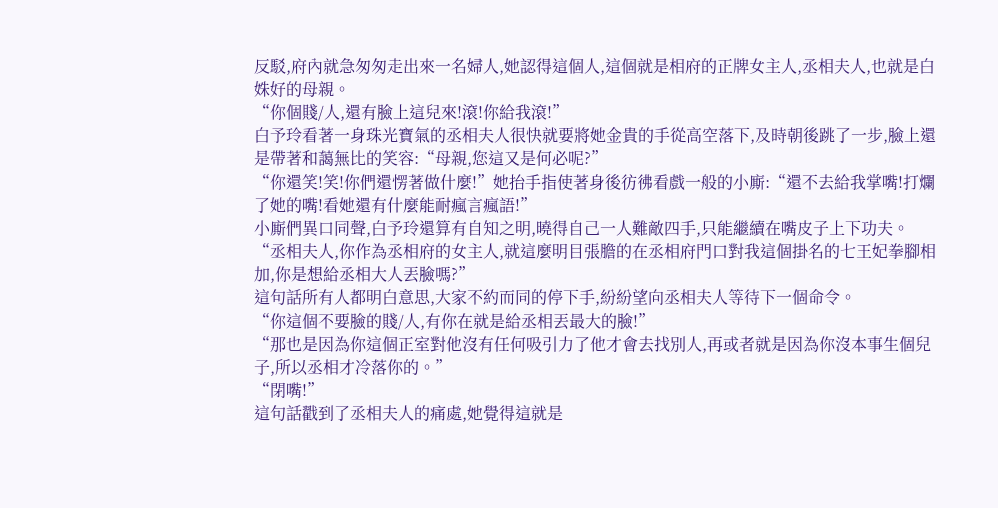反駁,府內就急匆匆走出來一名婦人,她認得這個人,這個就是相府的正牌女主人,丞相夫人,也就是白姝好的母親。
“你個賤/人,還有臉上這兒來!滾!你給我滾!”
白予玲看著一身珠光寶氣的丞相夫人很快就要將她金貴的手從高空落下,及時朝後跳了一步,臉上還是帶著和藹無比的笑容:“母親,您這又是何必呢?”
“你還笑!笑!你們還愣著做什麼!”她抬手指使著身後彷彿看戲一般的小廝:“還不去給我掌嘴!打爛了她的嘴!看她還有什麼能耐瘋言瘋語!”
小廝們異口同聲,白予玲還算有自知之明,曉得自己一人難敵四手,只能繼續在嘴皮子上下功夫。
“丞相夫人,你作為丞相府的女主人,就這麼明目張膽的在丞相府門口對我這個掛名的七王妃拳腳相加,你是想給丞相大人丟臉嗎?”
這句話所有人都明白意思,大家不約而同的停下手,紛紛望向丞相夫人等待下一個命令。
“你這個不要臉的賤/人,有你在就是給丞相丟最大的臉!”
“那也是因為你這個正室對他沒有任何吸引力了他才會去找別人,再或者就是因為你沒本事生個兒子,所以丞相才冷落你的。”
“閉嘴!”
這句話戳到了丞相夫人的痛處,她覺得這就是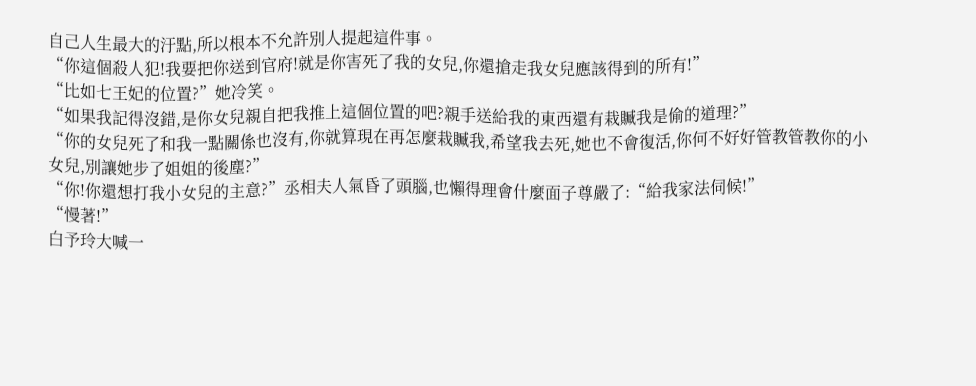自己人生最大的汙點,所以根本不允許別人提起這件事。
“你這個殺人犯!我要把你送到官府!就是你害死了我的女兒,你還搶走我女兒應該得到的所有!”
“比如七王妃的位置?”她冷笑。
“如果我記得沒錯,是你女兒親自把我推上這個位置的吧?親手送給我的東西還有栽贓我是偷的道理?”
“你的女兒死了和我一點關係也沒有,你就算現在再怎麼栽贓我,希望我去死,她也不會復活,你何不好好管教管教你的小女兒,別讓她步了姐姐的後塵?”
“你!你還想打我小女兒的主意?”丞相夫人氣昏了頭腦,也懶得理會什麼面子尊嚴了:“給我家法伺候!”
“慢著!”
白予玲大喊一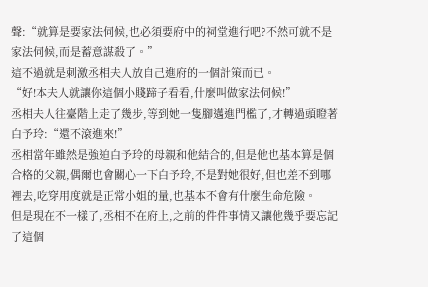聲:“就算是要家法伺候,也必須要府中的祠堂進行吧?不然可就不是家法伺候,而是蓄意謀殺了。”
這不過就是刺激丞相夫人放自己進府的一個計策而已。
“好!本夫人就讓你這個小賤蹄子看看,什麼叫做家法伺候!”
丞相夫人往臺階上走了幾步,等到她一隻腳邁進門檻了,才轉過頭瞪著白予玲:“還不滾進來!”
丞相當年雖然是強迫白予玲的母親和他結合的,但是他也基本算是個合格的父親,偶爾也會關心一下白予玲,不是對她很好,但也差不到哪裡去,吃穿用度就是正常小姐的量,也基本不會有什麼生命危險。
但是現在不一樣了,丞相不在府上,之前的件件事情又讓他幾乎要忘記了這個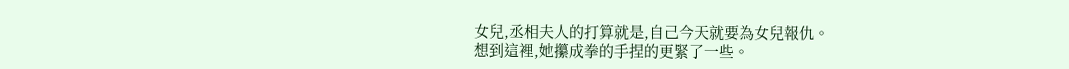女兒,丞相夫人的打算就是,自己今天就要為女兒報仇。
想到這裡,她攥成拳的手捏的更緊了一些。